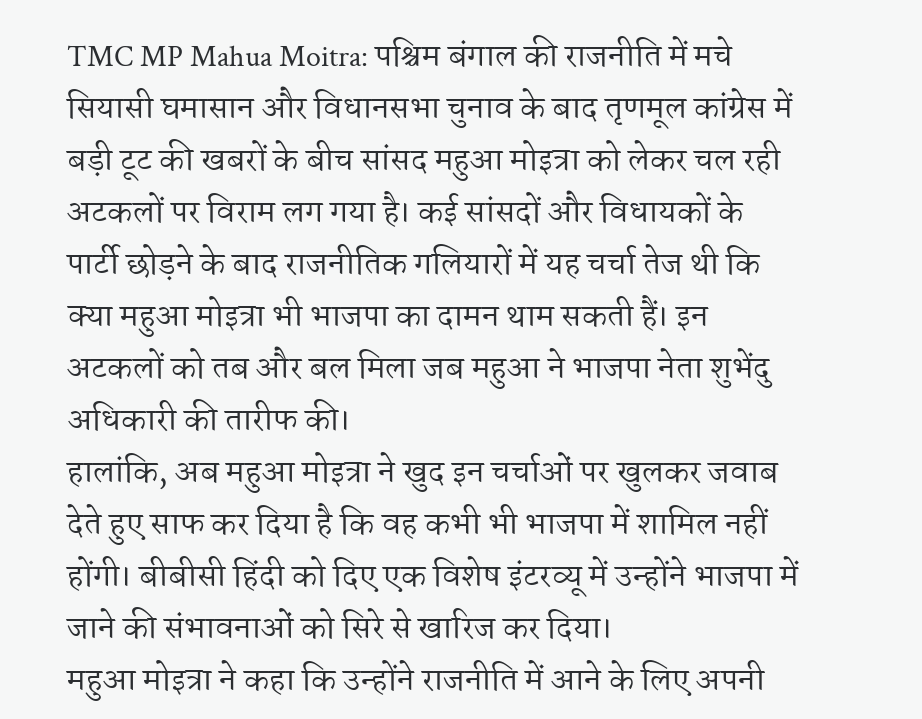TMC MP Mahua Moitra: पश्चिम बंगाल की राजनीति में मचे सियासी घमासान और विधानसभा चुनाव के बाद तृणमूल कांग्रेस में बड़ी टूट की खबरों के बीच सांसद महुआ मोइत्रा को लेकर चल रही अटकलों पर विराम लग गया है। कई सांसदों और विधायकों के पार्टी छोड़ने के बाद राजनीतिक गलियारों में यह चर्चा तेज थी कि क्या महुआ मोइत्रा भी भाजपा का दामन थाम सकती हैं। इन अटकलों को तब और बल मिला जब महुआ ने भाजपा नेता शुभेंदु अधिकारी की तारीफ की।
हालांकि, अब महुआ मोइत्रा ने खुद इन चर्चाओं पर खुलकर जवाब देते हुए साफ कर दिया है कि वह कभी भी भाजपा में शामिल नहीं होंगी। बीबीसी हिंदी को दिए एक विशेष इंटरव्यू में उन्होंने भाजपा में जाने की संभावनाओं को सिरे से खारिज कर दिया।
महुआ मोइत्रा ने कहा कि उन्होंने राजनीति में आने के लिए अपनी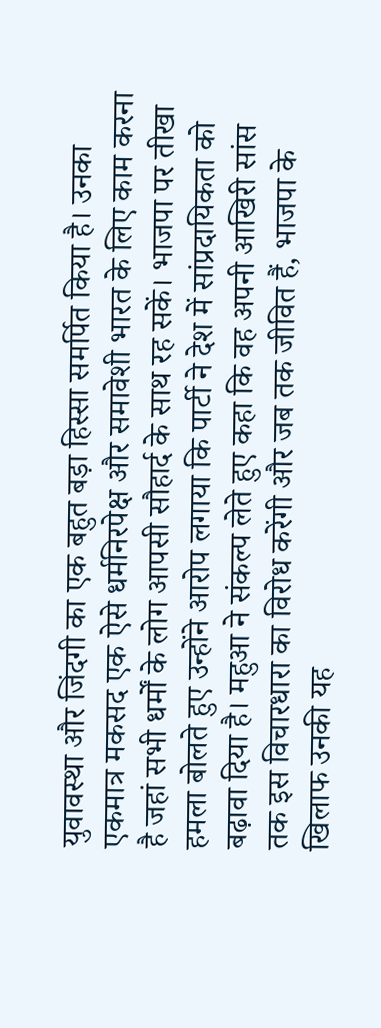युवावस्था और जिंदगी का एक बहुत बड़ा हिस्सा समर्पित किया है। उनका एकमात्र मकसद एक ऐसे धर्मनिरपेक्ष और समावेशी भारत के लिए काम करना है जहां सभी धर्मों के लोग आपसी सौहार्द के साथ रह सकें। भाजपा पर तीखा हमला बोलते हुए उन्होंने आरोप लगाया कि पार्टी ने देश में सांप्रदायिकता को बढ़ावा दिया है। महुआ ने संकल्प लेते हुए कहा कि वह अपनी आखिरी सांस तक इस विचारधारा का विरोध करेंगी और जब तक जीवित हैं, भाजपा के खिलाफ उनकी यह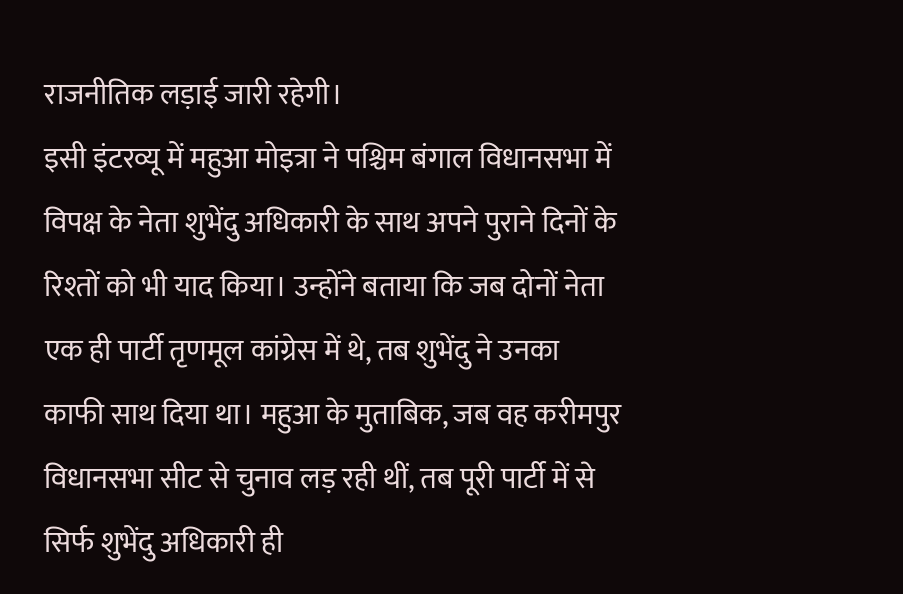राजनीतिक लड़ाई जारी रहेगी।
इसी इंटरव्यू में महुआ मोइत्रा ने पश्चिम बंगाल विधानसभा में विपक्ष के नेता शुभेंदु अधिकारी के साथ अपने पुराने दिनों के रिश्तों को भी याद किया। उन्होंने बताया कि जब दोनों नेता एक ही पार्टी तृणमूल कांग्रेस में थे, तब शुभेंदु ने उनका काफी साथ दिया था। महुआ के मुताबिक, जब वह करीमपुर विधानसभा सीट से चुनाव लड़ रही थीं, तब पूरी पार्टी में से सिर्फ शुभेंदु अधिकारी ही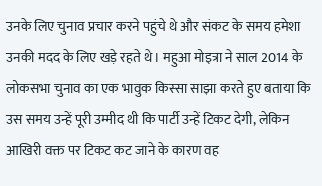उनके लिए चुनाव प्रचार करने पहुंचे थे और संकट के समय हमेशा उनकी मदद के लिए खड़े रहते थे। महुआ मोइत्रा ने साल 2014 के लोकसभा चुनाव का एक भावुक किस्सा साझा करते हुए बताया कि उस समय उन्हें पूरी उम्मीद थी कि पार्टी उन्हें टिकट देगी, लेकिन आखिरी वक्त पर टिकट कट जाने के कारण वह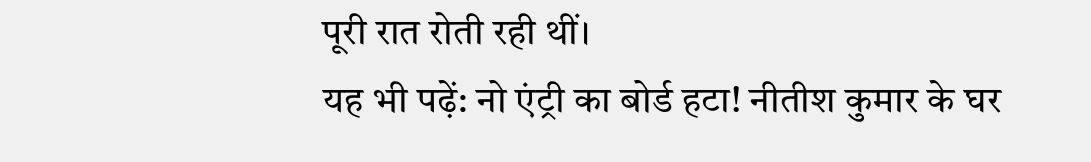पूरी रात रोती रही थीं।
यह भी पढ़ें: नो एंट्री का बोर्ड हटा! नीतीश कुमार के घर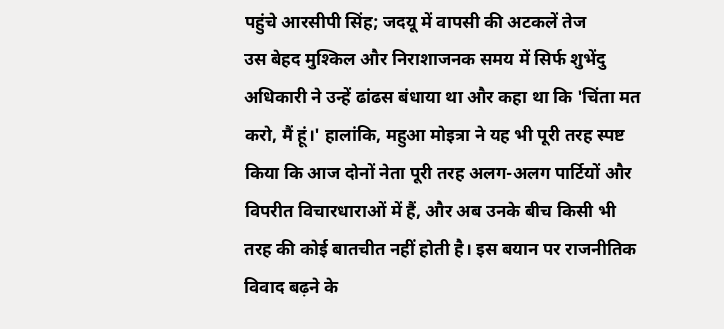पहुंचे आरसीपी सिंह; जदयू में वापसी की अटकलें तेज
उस बेहद मुश्किल और निराशाजनक समय में सिर्फ शुभेंदु अधिकारी ने उन्हें ढांढस बंधाया था और कहा था कि 'चिंता मत करो, मैं हूं।' हालांकि, महुआ मोइत्रा ने यह भी पूरी तरह स्पष्ट किया कि आज दोनों नेता पूरी तरह अलग-अलग पार्टियों और विपरीत विचारधाराओं में हैं, और अब उनके बीच किसी भी तरह की कोई बातचीत नहीं होती है। इस बयान पर राजनीतिक विवाद बढ़ने के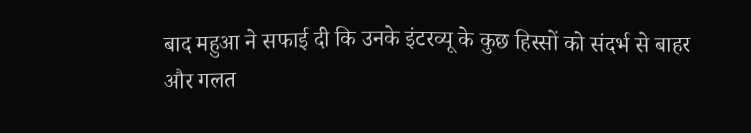बाद महुआ ने सफाई दी कि उनके इंटरव्यू के कुछ हिस्सों को संदर्भ से बाहर और गलत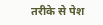तरीके से पेश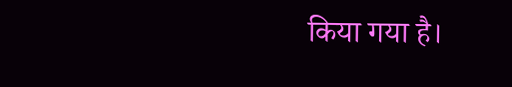किया गया है।